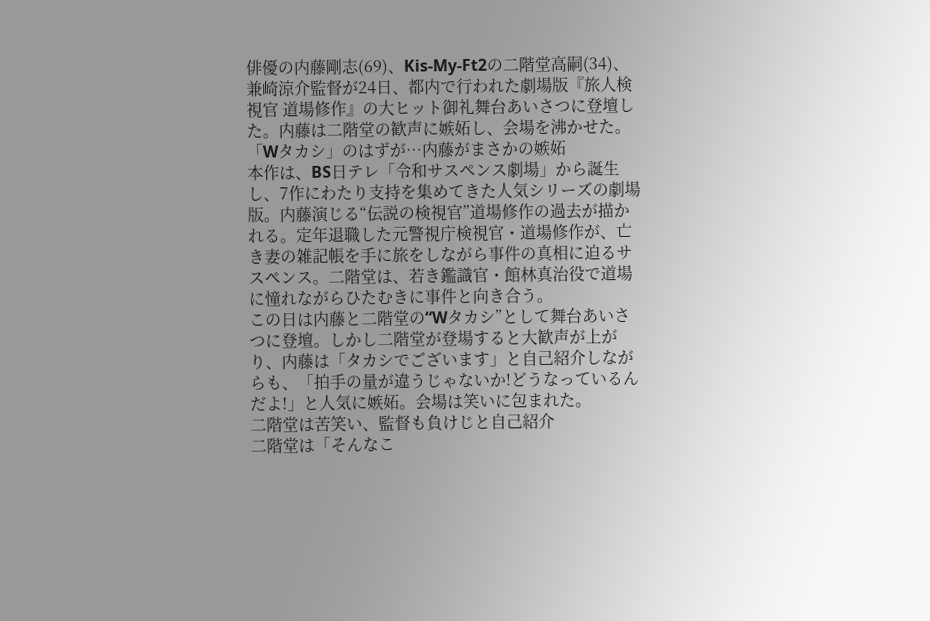俳優の内藤剛志(69)、Kis-My-Ft2の二階堂高嗣(34)、兼崎涼介監督が24日、都内で行われた劇場版『旅人検視官 道場修作』の大ヒット御礼舞台あいさつに登壇した。内藤は二階堂の歓声に嫉妬し、会場を沸かせた。
「Wタカシ」のはずが…内藤がまさかの嫉妬
本作は、BS日テレ「令和サスペンス劇場」から誕生し、7作にわたり支持を集めてきた人気シリーズの劇場版。内藤演じる“伝説の検視官”道場修作の過去が描かれる。定年退職した元警視庁検視官・道場修作が、亡き妻の雑記帳を手に旅をしながら事件の真相に迫るサスペンス。二階堂は、若き鑑識官・館林真治役で道場に憧れながらひたむきに事件と向き合う。
この日は内藤と二階堂の“Wタカシ”として舞台あいさつに登壇。しかし二階堂が登場すると大歓声が上がり、内藤は「タカシでございます」と自己紹介しながらも、「拍手の量が違うじゃないか!どうなっているんだよ!」と人気に嫉妬。会場は笑いに包まれた。
二階堂は苦笑い、監督も負けじと自己紹介
二階堂は「そんなこ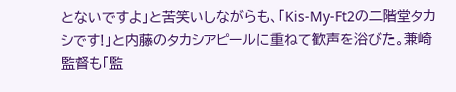とないですよ」と苦笑いしながらも、「Kis-My-Ft2の二階堂タカシです!」と内藤のタカシアピールに重ねて歓声を浴びた。兼崎監督も「監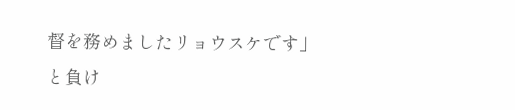督を務めましたリョウスケです」と負け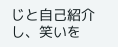じと自己紹介し、笑いを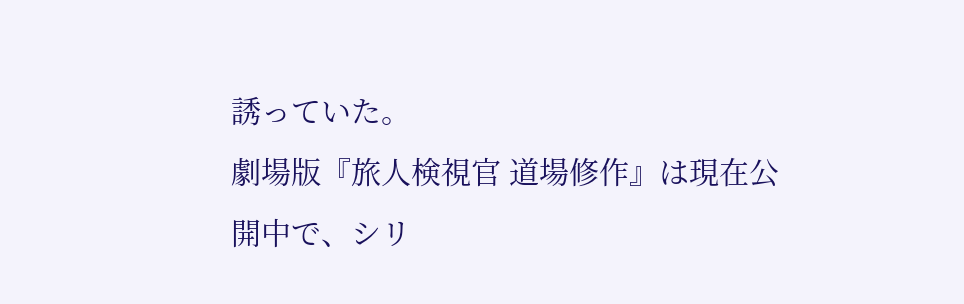誘っていた。
劇場版『旅人検視官 道場修作』は現在公開中で、シリ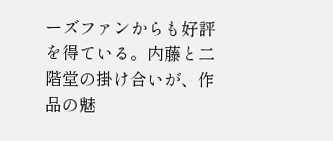ーズファンからも好評を得ている。内藤と二階堂の掛け合いが、作品の魅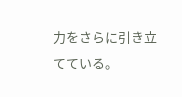力をさらに引き立てている。